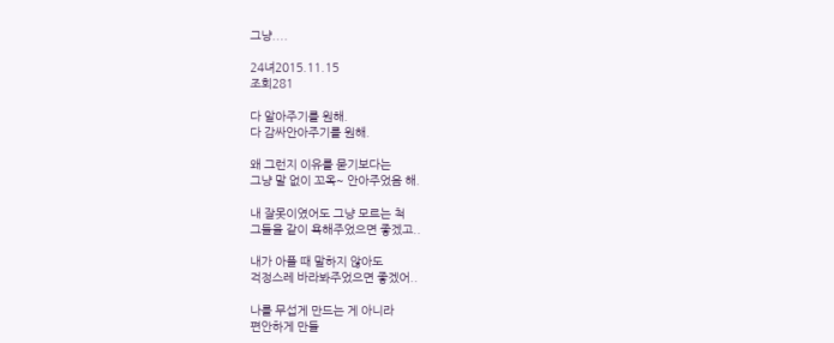그냥....

24녀2015.11.15
조회281

다 알아주기를 원해.
다 감싸안아주기를 원해.

왜 그런지 이유를 묻기보다는
그냥 말 없이 꼬옥~ 안아주었음 해.

내 잘못이였어도 그냥 모르는 척
그들을 같이 욕해주었으면 좋겠고..

내가 아플 때 말하지 않아도
걱정스레 바라봐주었으면 좋겠어..

나를 무섭게 만드는 게 아니라
편안하게 만들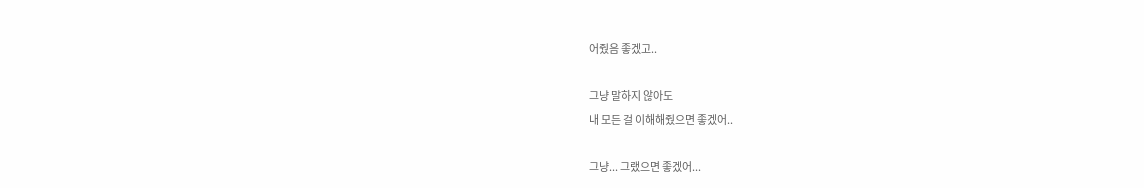어줬음 좋겠고..

그냥 말하지 않아도
내 모든 걸 이해해줬으면 좋겠어..

그냥... 그랬으면 좋겠어...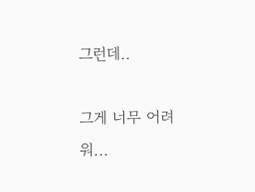그런데..

그게 너무 어려워...